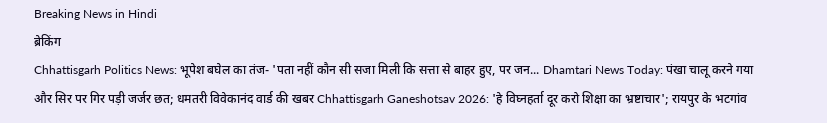Breaking News in Hindi
ब्रेकिंग
Chhattisgarh Politics News: भूपेश बघेल का तंज- 'पता नहीं कौन सी सजा मिली कि सत्ता से बाहर हुए, पर जन... Dhamtari News Today: पंखा चालू करने गया और सिर पर गिर पड़ी जर्जर छत; धमतरी विवेकानंद वार्ड की खबर Chhattisgarh Ganeshotsav 2026: 'हे विघ्नहर्ता दूर करो शिक्षा का भ्रष्टाचार'; रायपुर के भटगांव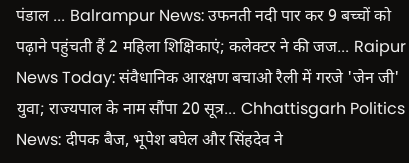पंडाल ... Balrampur News: उफनती नदी पार कर 9 बच्चों को पढ़ाने पहुंचती हैं 2 महिला शिक्षिकाएं; कलेक्टर ने की जज... Raipur News Today: संवैधानिक आरक्षण बचाओ रैली में गरजे 'जेन जी' युवा; राज्यपाल के नाम सौंपा 20 सूत्र... Chhattisgarh Politics News: दीपक बैज, भूपेश बघेल और सिंहदेव ने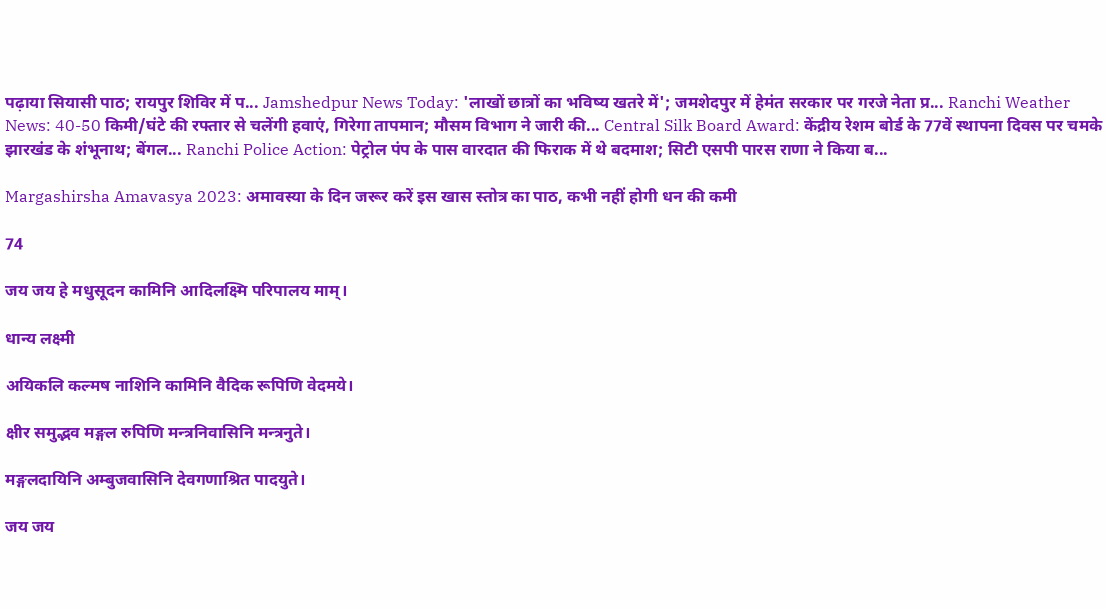पढ़ाया सियासी पाठ; रायपुर शिविर में प... Jamshedpur News Today: 'लाखों छात्रों का भविष्य खतरे में'; जमशेदपुर में हेमंत सरकार पर गरजे नेता प्र... Ranchi Weather News: 40-50 किमी/घंटे की रफ्तार से चलेंगी हवाएं, गिरेगा तापमान; मौसम विभाग ने जारी की... Central Silk Board Award: केंद्रीय रेशम बोर्ड के 77वें स्थापना दिवस पर चमके झारखंड के शंभूनाथ; बेंगल... Ranchi Police Action: पेट्रोल पंप के पास वारदात की फिराक में थे बदमाश; सिटी एसपी पारस राणा ने किया ब...

Margashirsha Amavasya 2023: अमावस्या के दिन जरूर करें इस खास स्तोत्र का पाठ, कभी नहीं होगी धन की कमी

74

जय जय हे मधुसूदन कामिनि आदिलक्ष्मि परिपालय माम्।

धान्य लक्ष्मी

अयिकलि कल्मष नाशिनि कामिनि वैदिक रूपिणि वेदमये।

क्षीर समुद्भव मङ्गल रुपिणि मन्त्रनिवासिनि मन्त्रनुते।

मङ्गलदायिनि अम्बुजवासिनि देवगणाश्रित पादयुते।

जय जय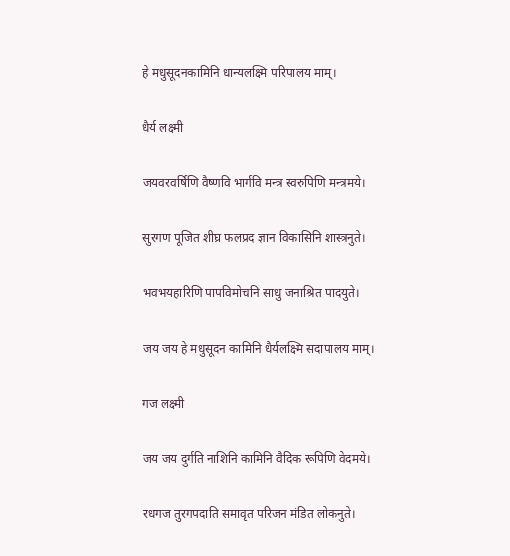हे मधुसूदनकामिनि धान्यलक्ष्मि परिपालय माम्।

धैर्य लक्ष्मी

जयवरवर्षिणि वैष्णवि भार्गवि मन्त्र स्वरुपिणि मन्त्रमये।

सुरगण पूजित शीघ्र फलप्रद ज्ञान विकासिनि शास्त्रनुते।

भवभयहारिणि पापविमोचनि साधु जनाश्रित पादयुते।

जय जय हे मधुसूदन कामिनि धैर्यलक्ष्मि सदापालय माम्।

गज लक्ष्मी

जय जय दुर्गति नाशिनि कामिनि वैदिक रूपिणि वेदमये।

रधगज तुरगपदाति समावृत परिजन मंडित लोकनुते।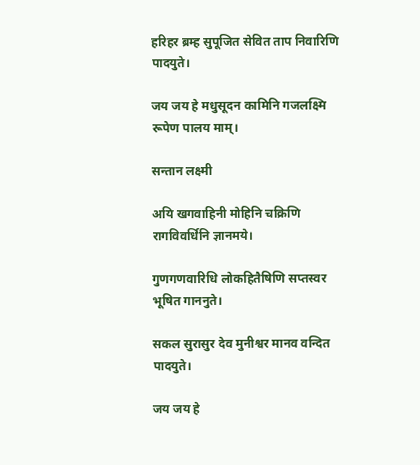हरिहर ब्रम्ह सुपूजित सेवित ताप निवारिणि पादयुते।

जय जय हे मधुसूदन कामिनि गजलक्ष्मि रूपेण पालय माम्।

सन्तान लक्ष्मी

अयि खगवाहिनी मोहिनि चक्रिणि रागविवर्धिनि ज्ञानमये।

गुणगणवारिधि लोकहितैषिणि सप्तस्वर भूषित गाननुते।

सकल सुरासुर देव मुनीश्वर मानव वन्दित पादयुते।

जय जय हे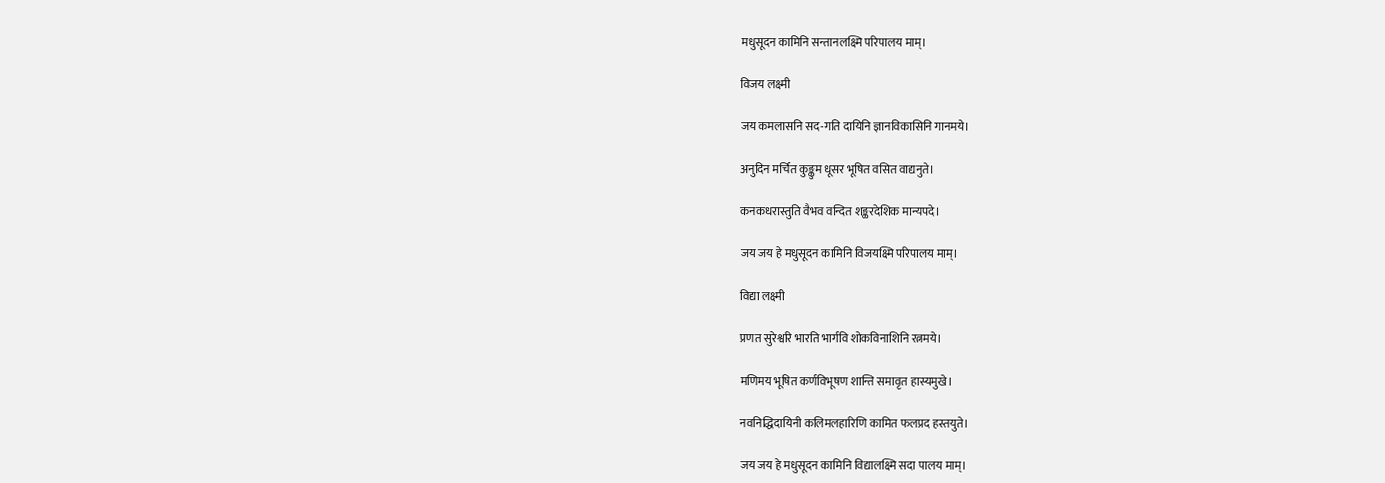मधुसूदन कामिनि सन्तानलक्ष्मि परिपालय माम्।

विजय लक्ष्मी

जय कमलासनि सद-गति दायिनि ज्ञानविकासिनि गानमये।

अनुदिन मर्चित कुङ्कुम धूसर भूषित वसित वाद्यनुते।

कनकधरास्तुति वैभव वन्दित शङ्करदेशिक मान्यपदे।

जय जय हे मधुसूदन कामिनि विजयक्ष्मि परिपालय माम्।

विद्या लक्ष्मी

प्रणत सुरेश्वरि भारति भार्गवि शोकविनाशिनि रत्नमये।

मणिमय भूषित कर्णविभूषण शान्ति समावृत हास्यमुखे।

नवनिद्धिदायिनी कलिमलहारिणि कामित फलप्रद हस्तयुते।

जय जय हे मधुसूदन कामिनि विद्यालक्ष्मि सदा पालय माम्।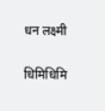धन लक्ष्मी

धिमिधिमि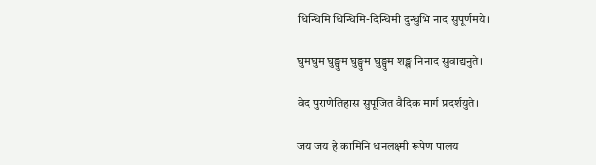धिन्धिमि धिन्धिमि-दिन्धिमी दुन्धुभि नाद सुपूर्णमये।

घुमघुम घुङ्घुम घुङ्घुम घुङ्घुम शङ्ख निनाद सुवाद्यनुते।

वेद पुराणेतिहास सुपूजित वैदिक मार्ग प्रदर्शयुते।

जय जय हे कामिनि धनलक्ष्मी रूपेण पालय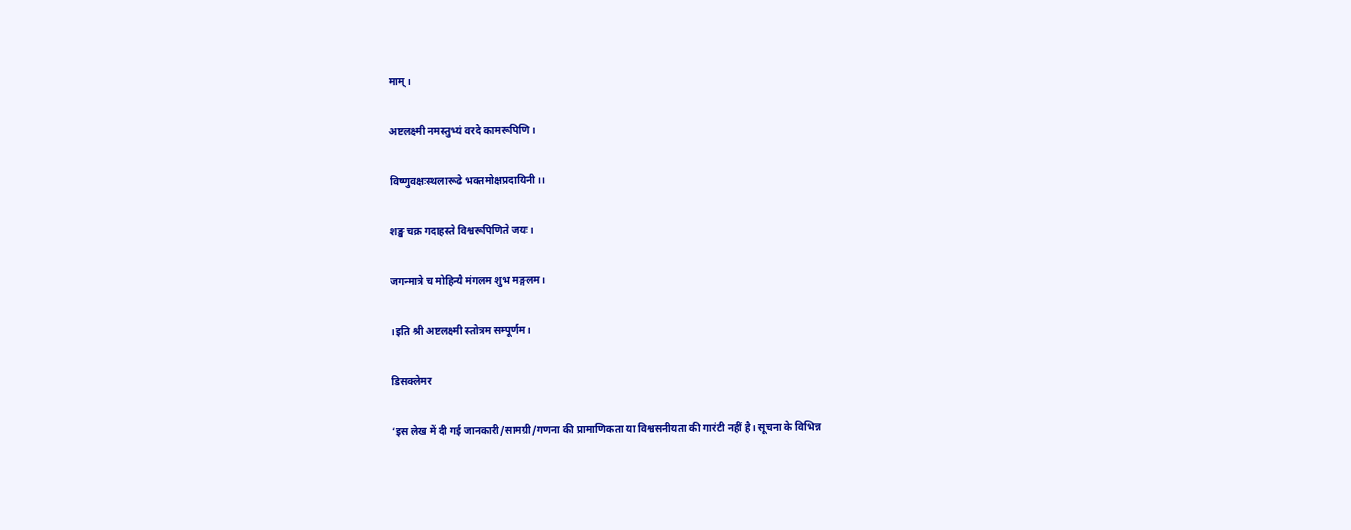माम्।

अष्टलक्ष्मी नमस्तुभ्यं वरदे कामरूपिणि।

विष्णुवक्षःस्थलारूढे भक्तमोक्षप्रदायिनी।।

शङ्ख चक्र गदाहस्ते विश्वरूपिणिते जयः।

जगन्मात्रे च मोहिन्यै मंगलम शुभ मङ्गलम।

।इति श्री अष्टलक्ष्मी स्तोत्रम सम्पूर्णम।

डिसक्लेमर

‘इस लेख में दी गई जानकारी/सामग्री/गणना की प्रामाणिकता या विश्वसनीयता की गारंटी नहीं है। सूचना के विभिन्न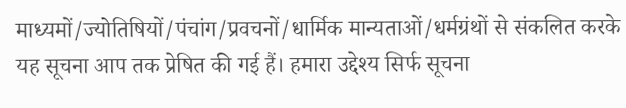माध्यमों/ज्योतिषियों/पंचांग/प्रवचनों/धार्मिक मान्यताओं/धर्मग्रंथों से संकलित करके यह सूचना आप तक प्रेषित की गई हैं। हमारा उद्देश्य सिर्फ सूचना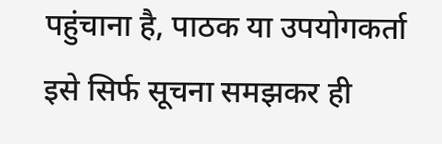पहुंचाना है, पाठक या उपयोगकर्ता इसे सिर्फ सूचना समझकर ही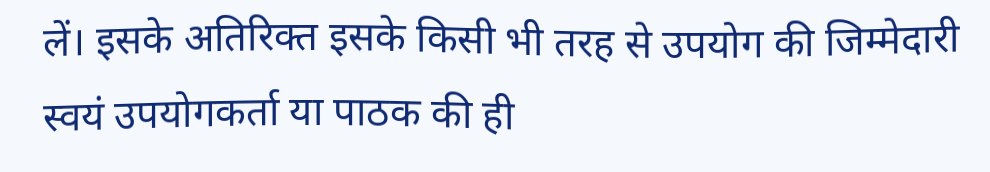लें। इसके अतिरिक्त इसके किसी भी तरह से उपयोग की जिम्मेदारी स्वयं उपयोगकर्ता या पाठक की ही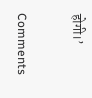होगी।’

Comments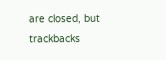are closed, but trackbacks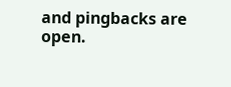and pingbacks are open.